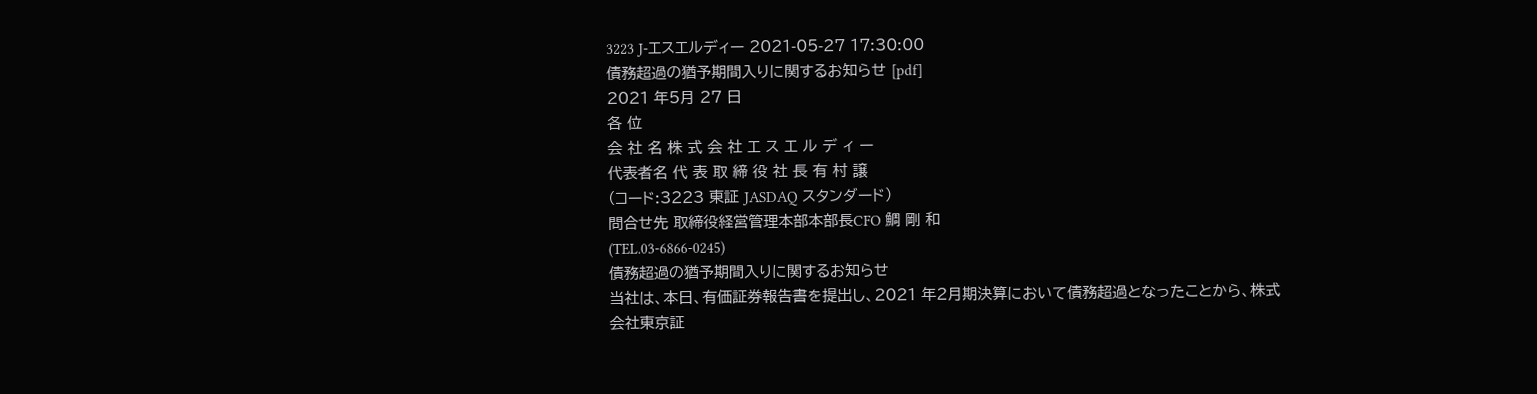3223 J-エスエルディー 2021-05-27 17:30:00
債務超過の猶予期間入りに関するお知らせ [pdf]
2021 年5月 27 日
各 位
会 社 名 株 式 会 社 エ ス エ ル デ ィ ー
代表者名 代 表 取 締 役 社 長 有 村 譲
(コード:3223 東証 JASDAQ スタンダード)
問合せ先 取締役経営管理本部本部長CFO 鯛 剛 和
(TEL.03-6866-0245)
債務超過の猶予期間入りに関するお知らせ
当社は、本日、有価証券報告書を提出し、2021 年2月期決算において債務超過となったことから、株式
会社東京証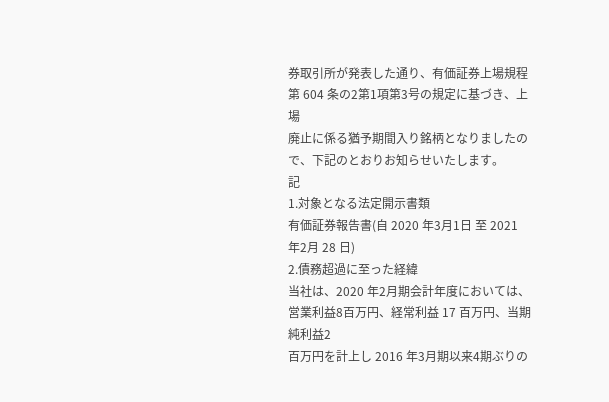券取引所が発表した通り、有価証券上場規程第 604 条の2第1項第3号の規定に基づき、上場
廃止に係る猶予期間入り銘柄となりましたので、下記のとおりお知らせいたします。
記
1.対象となる法定開示書類
有価証券報告書(自 2020 年3月1日 至 2021 年2月 28 日)
2.債務超過に至った経緯
当社は、2020 年2月期会計年度においては、営業利益8百万円、経常利益 17 百万円、当期純利益2
百万円を計上し 2016 年3月期以来4期ぶりの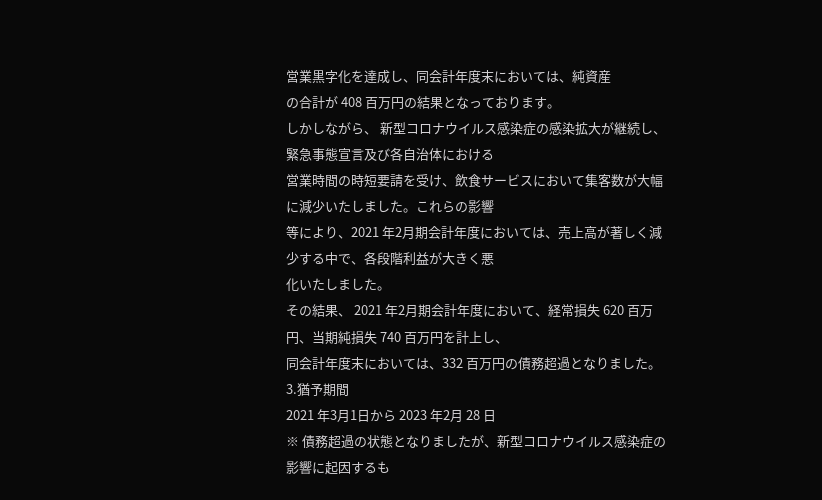営業黒字化を達成し、同会計年度末においては、純資産
の合計が 408 百万円の結果となっております。
しかしながら、 新型コロナウイルス感染症の感染拡大が継続し、 緊急事態宣言及び各自治体における
営業時間の時短要請を受け、飲食サービスにおいて集客数が大幅に減少いたしました。これらの影響
等により、2021 年2月期会計年度においては、売上高が著しく減少する中で、各段階利益が大きく悪
化いたしました。
その結果、 2021 年2月期会計年度において、経常損失 620 百万円、当期純損失 740 百万円を計上し、
同会計年度末においては、332 百万円の債務超過となりました。
3.猶予期間
2021 年3月1日から 2023 年2月 28 日
※ 債務超過の状態となりましたが、新型コロナウイルス感染症の影響に起因するも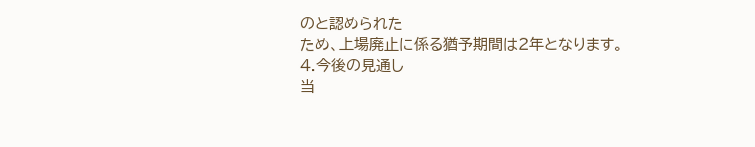のと認められた
ため、上場廃止に係る猶予期間は2年となります。
4.今後の見通し
当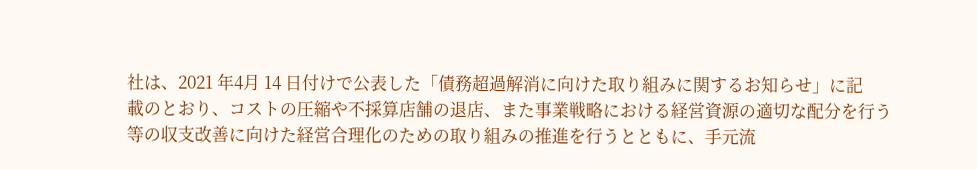社は、2021 年4月 14 日付けで公表した「債務超過解消に向けた取り組みに関するお知らせ」に記
載のとおり、コストの圧縮や不採算店舗の退店、また事業戦略における経営資源の適切な配分を行う
等の収支改善に向けた経営合理化のための取り組みの推進を行うとともに、手元流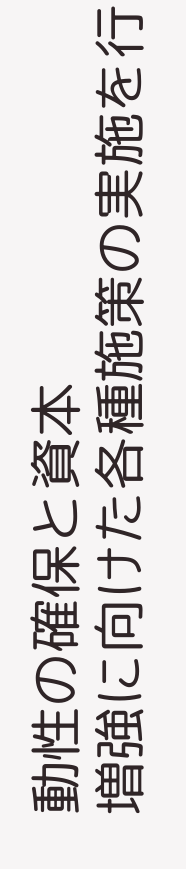動性の確保と資本
増強に向けた各種施策の実施を行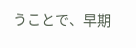うことで、早期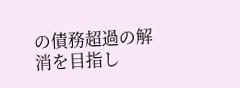の債務超過の解消を目指し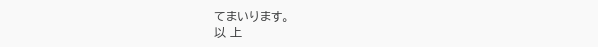てまいります。
以 上